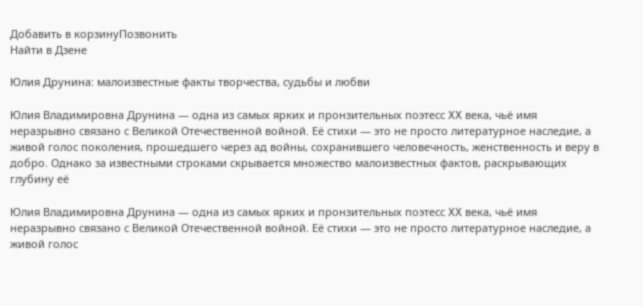Добавить в корзинуПозвонить
Найти в Дзене

Юлия Друнина: малоизвестные факты творчества, судьбы и любви

Юлия Владимировна Друнина — одна из самых ярких и пронзительных поэтесс XX века, чьё имя неразрывно связано с Великой Отечественной войной. Её стихи — это не просто литературное наследие, а живой голос поколения, прошедшего через ад войны, сохранившего человечность, женственность и веру в добро. Однако за известными строками скрывается множество малоизвестных фактов, раскрывающих глубину её

Юлия Владимировна Друнина — одна из самых ярких и пронзительных поэтесс XX века, чьё имя неразрывно связано с Великой Отечественной войной. Её стихи — это не просто литературное наследие, а живой голос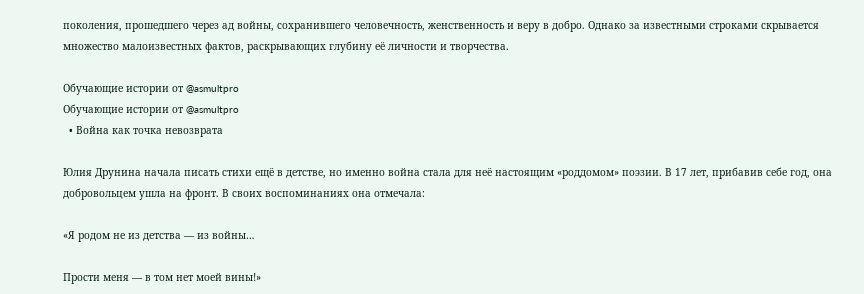поколения, прошедшего через ад войны, сохранившего человечность, женственность и веру в добро. Однако за известными строками скрывается множество малоизвестных фактов, раскрывающих глубину её личности и творчества.

Обучающие истории от @asmultpro
Обучающие истории от @asmultpro
  • Война как точка невозврата

Юлия Друнина начала писать стихи ещё в детстве, но именно война стала для неё настоящим «роддомом» поэзии. В 17 лет, прибавив себе год, она добровольцем ушла на фронт. В своих воспоминаниях она отмечала:

«Я родом не из детства — из войны…

Прости меня — в том нет моей вины!»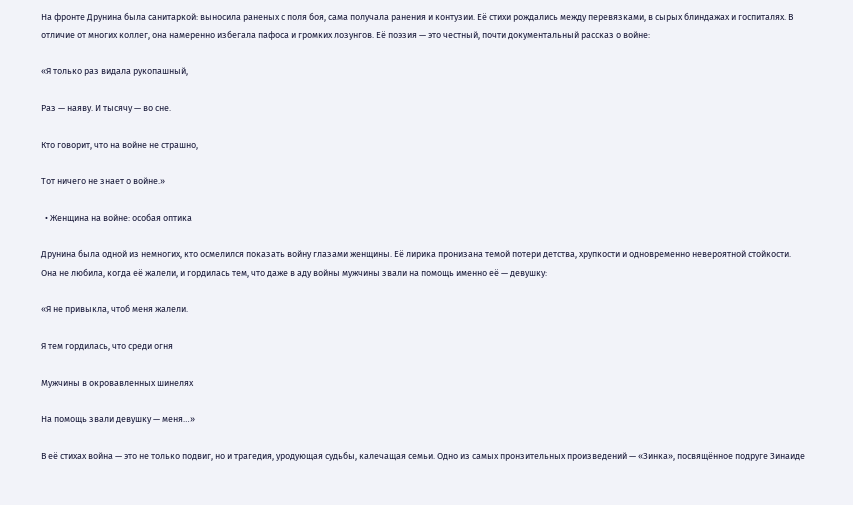На фронте Друнина была санитаркой: выносила раненых с поля боя, сама получала ранения и контузии. Её стихи рождались между перевязками, в сырых блиндажах и госпиталях. В отличие от многих коллег, она намеренно избегала пафоса и громких лозунгов. Её поэзия — это честный, почти документальный рассказ о войне:

«Я только раз видала рукопашный,

Раз — наяву. И тысячу — во сне.

Кто говорит, что на войне не страшно,

Тот ничего не знает о войне.»

  • Женщина на войне: особая оптика

Друнина была одной из немногих, кто осмелился показать войну глазами женщины. Её лирика пронизана темой потери детства, хрупкости и одновременно невероятной стойкости. Она не любила, когда её жалели, и гордилась тем, что даже в аду войны мужчины звали на помощь именно её — девушку:

«Я не привыкла, чтоб меня жалели.

Я тем гордилась, что среди огня

Мужчины в окровавленных шинелях

На помощь звали девушку — меня…»

В её стихах война — это не только подвиг, но и трагедия, уродующая судьбы, калечащая семьи. Одно из самых пронзительных произведений — «Зинка», посвящённое подруге Зинаиде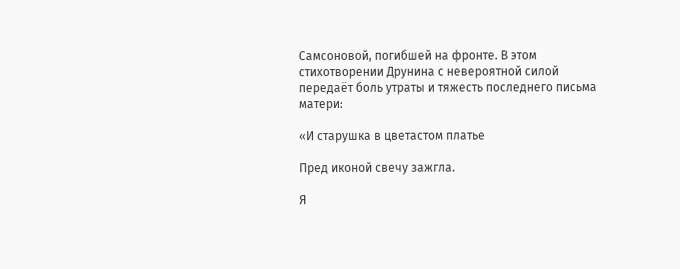Самсоновой, погибшей на фронте. В этом стихотворении Друнина с невероятной силой передаёт боль утраты и тяжесть последнего письма матери:

«И старушка в цветастом платье

Пред иконой свечу зажгла.

Я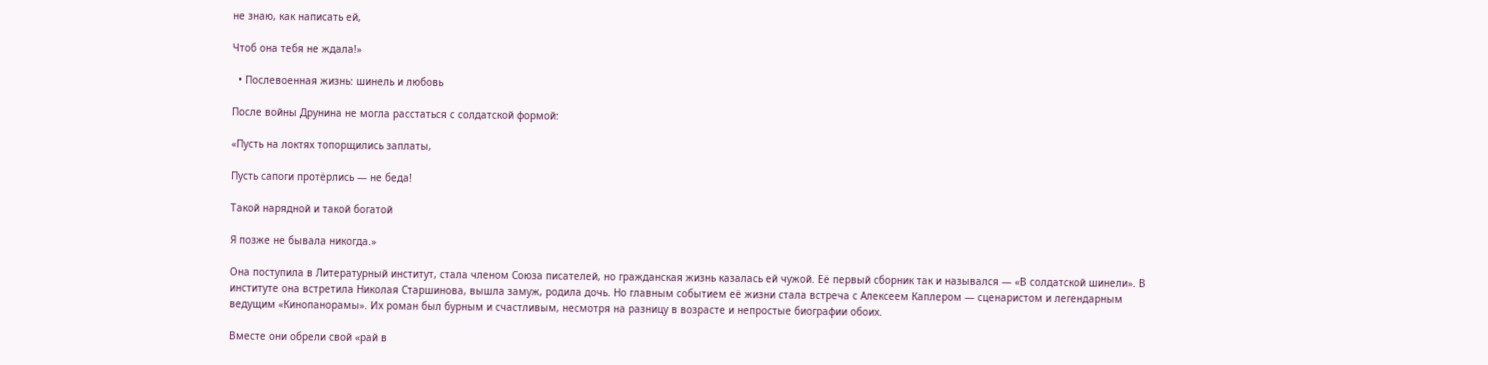не знаю, как написать ей,

Чтоб она тебя не ждала!»

  • Послевоенная жизнь: шинель и любовь

После войны Друнина не могла расстаться с солдатской формой:

«Пусть на локтях топорщились заплаты,

Пусть сапоги протёрлись — не беда!

Такой нарядной и такой богатой

Я позже не бывала никогда.»

Она поступила в Литературный институт, стала членом Союза писателей, но гражданская жизнь казалась ей чужой. Её первый сборник так и назывался — «В солдатской шинели». В институте она встретила Николая Старшинова, вышла замуж, родила дочь. Но главным событием её жизни стала встреча с Алексеем Каплером — сценаристом и легендарным ведущим «Кинопанорамы». Их роман был бурным и счастливым, несмотря на разницу в возрасте и непростые биографии обоих.

Вместе они обрели свой «рай в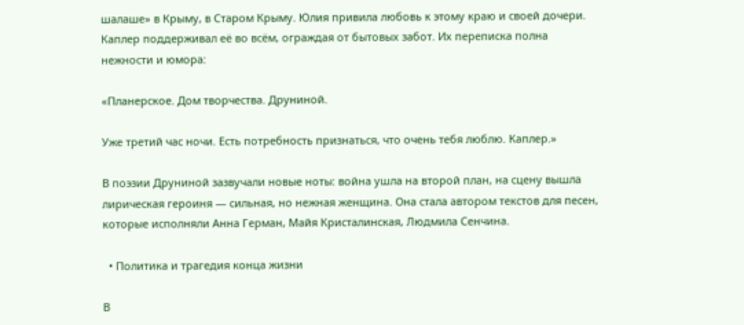шалаше» в Крыму, в Старом Крыму. Юлия привила любовь к этому краю и своей дочери. Каплер поддерживал её во всём, ограждая от бытовых забот. Их переписка полна нежности и юмора:

«Планерское. Дом творчества. Друниной.

Уже третий час ночи. Есть потребность признаться, что очень тебя люблю. Каплер.»

В поэзии Друниной зазвучали новые ноты: война ушла на второй план, на сцену вышла лирическая героиня — сильная, но нежная женщина. Она стала автором текстов для песен, которые исполняли Анна Герман, Майя Кристалинская, Людмила Сенчина.

  • Политика и трагедия конца жизни

В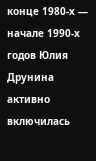конце 1980-х — начале 1990-х годов Юлия Друнина активно включилась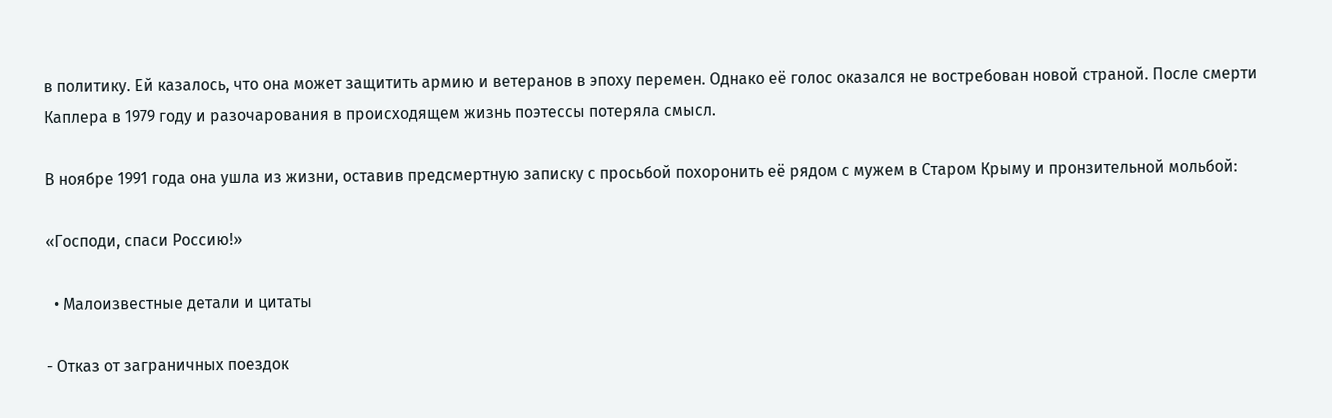в политику. Ей казалось, что она может защитить армию и ветеранов в эпоху перемен. Однако её голос оказался не востребован новой страной. После смерти Каплера в 1979 году и разочарования в происходящем жизнь поэтессы потеряла смысл.

В ноябре 1991 года она ушла из жизни, оставив предсмертную записку с просьбой похоронить её рядом с мужем в Старом Крыму и пронзительной мольбой:

«Господи, спаси Россию!»

  • Малоизвестные детали и цитаты

- Отказ от заграничных поездок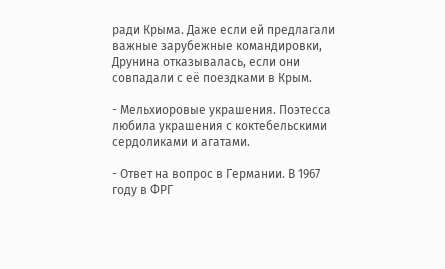ради Крыма. Даже если ей предлагали важные зарубежные командировки, Друнина отказывалась, если они совпадали с её поездками в Крым.

- Мельхиоровые украшения. Поэтесса любила украшения с коктебельскими сердоликами и агатами.

- Ответ на вопрос в Германии. В 1967 году в ФРГ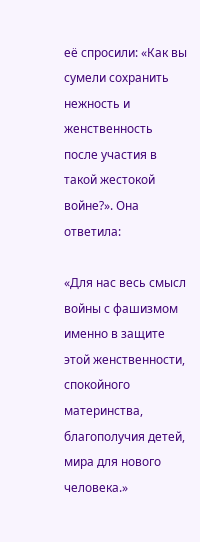её спросили: «Как вы сумели сохранить нежность и женственность после участия в такой жестокой войне?». Она ответила:

«Для нас весь смысл войны с фашизмом именно в защите этой женственности, спокойного материнства, благополучия детей, мира для нового человека.»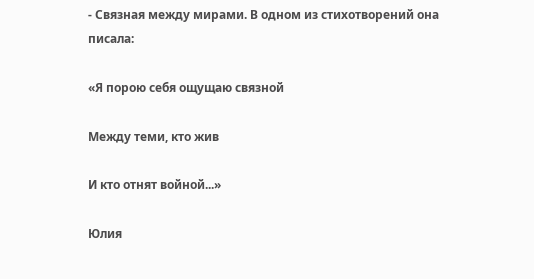- Связная между мирами. В одном из стихотворений она писала:

«Я порою себя ощущаю связной

Между теми, кто жив

И кто отнят войной...»

Юлия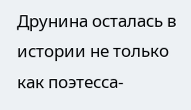Друнина осталась в истории не только как поэтесса-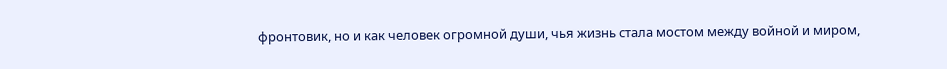фронтовик, но и как человек огромной души, чья жизнь стала мостом между войной и миром,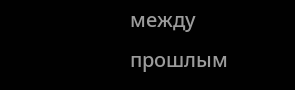между прошлым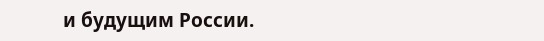и будущим России.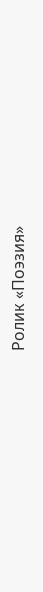Ролик «Поэзия»